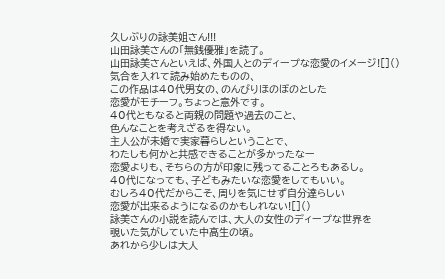久しぶりの詠美姐さん!!!
山田詠美さんの「無銭優雅」を読了。
山田詠美さんといえば、外国人とのディープな恋愛のイメージ![]()
気合を入れて読み始めたものの、
この作品は40代男女の、のんびりほのぼのとした
恋愛がモチーフ。ちょっと意外です。
40代ともなると両親の問題や過去のこと、
色んなことを考えざるを得ない。
主人公が未婚で実家暮らしということで、
わたしも何かと共感できることが多かったなー
恋愛よりも、そちらの方が印象に残ってることろもあるし。
40代になっても、子どもみたいな恋愛をしてもいい。
むしろ40代だからこそ、周りを気にせず自分達らしい
恋愛が出来るようになるのかもしれない![]()
詠美さんの小説を読んでは、大人の女性のディープな世界を
覗いた気がしていた中高生の頃。
あれから少しは大人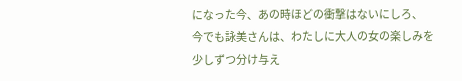になった今、あの時ほどの衝撃はないにしろ、
今でも詠美さんは、わたしに大人の女の楽しみを
少しずつ分け与え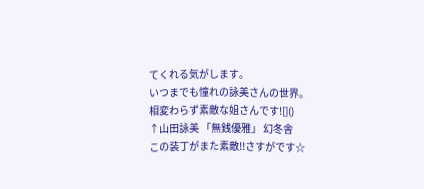てくれる気がします。
いつまでも憧れの詠美さんの世界。
相変わらず素敵な姐さんです![]()
↑山田詠美 「無銭優雅」 幻冬舎
この装丁がまた素敵!!さすがです☆